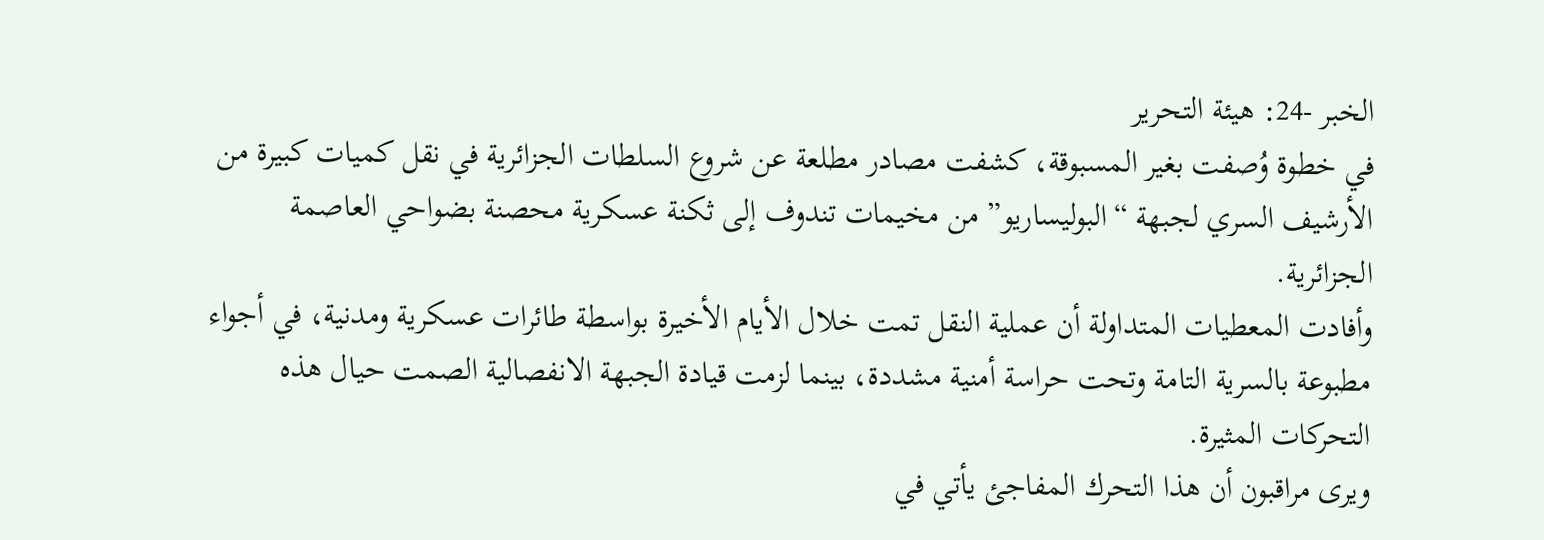الخبر -24: هيئة التحرير
في خطوة وُصفت بغير المسبوقة، كشفت مصادر مطلعة عن شروع السلطات الجزائرية في نقل كميات كبيرة من الأرشيف السري لجبهة “البوليساريو” من مخيمات تندوف إلى ثكنة عسكرية محصنة بضواحي العاصمة الجزائرية.
وأفادت المعطيات المتداولة أن عملية النقل تمت خلال الأيام الأخيرة بواسطة طائرات عسكرية ومدنية، في أجواء مطبوعة بالسرية التامة وتحت حراسة أمنية مشددة، بينما لزمت قيادة الجبهة الانفصالية الصمت حيال هذه التحركات المثيرة.
ويرى مراقبون أن هذا التحرك المفاجئ يأتي في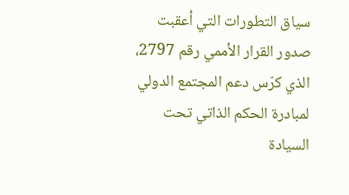سياق التطورات التي أعقبت صدور القرار الأممي رقم 2797، الذي كرّس دعم المجتمع الدولي لمبادرة الحكم الذاتي تحت السيادة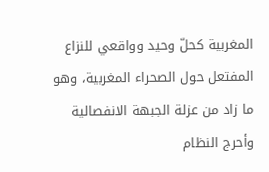المغربية كحلّ وحيد وواقعي للنزاع المفتعل حول الصحراء المغربية، وهو ما زاد من عزلة الجبهة الانفصالية وأحرج النظام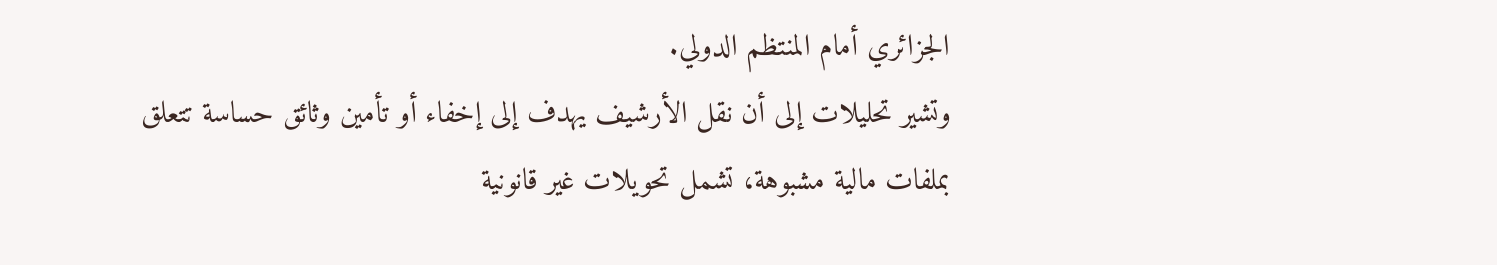الجزائري أمام المنتظم الدولي.
وتشير تحليلات إلى أن نقل الأرشيف يهدف إلى إخفاء أو تأمين وثائق حساسة تتعلق بملفات مالية مشبوهة، تشمل تحويلات غير قانونية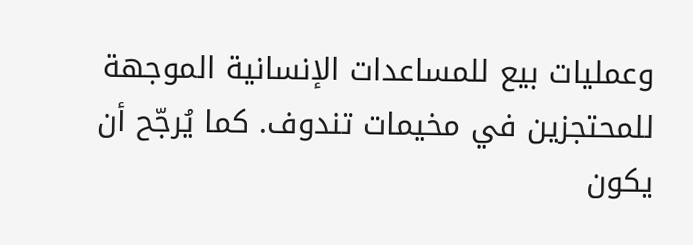وعمليات بيع للمساعدات الإنسانية الموجهة للمحتجزين في مخيمات تندوف. كما يُرجّح أن يكون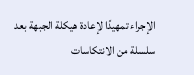الإجراء تمهيدًا لإعادة هيكلة الجبهة بعد سلسلة من الانتكاسات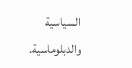السياسية والدبلوماسية.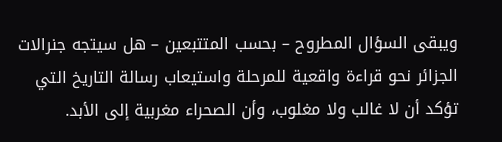ويبقى السؤال المطروح – بحسب المتتبعين – هل سيتجه جنرالات الجزائر نحو قراءة واقعية للمرحلة واستيعاب رسالة التاريخ التي تؤكد أن لا غالب ولا مغلوب، وأن الصحراء مغربية إلى الأبد.